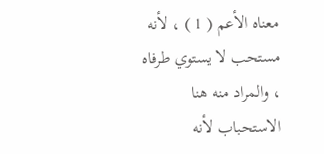معناه الأعم ( 1 ) ، لأنه مستحب لا يستوي طرفاه ، والمراد منه هنا
الاستحباب لأنه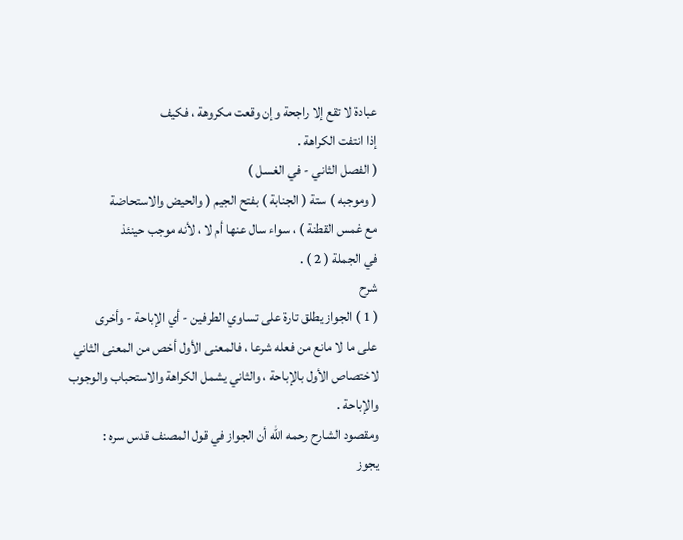عبادة لا تقع إلا راجحة وإن وقعت مكروهة ، فكيف
إذا انتفت الكراهة .
( الفصل الثاني - في الغسل )
( وموجبه ) ستة ( الجنابة ) بفتح الجيم ( والحيض والاستحاضة
مع غمس القطنة ) ، سواء سال عنها أم لا ، لأنه موجب حينئذ
في الجملة ( 2 ) .
شرح
( 1 ) الجواز يطلق تارة على تساوي الطرفين - أي الإباحة - وأخرى
على ما لا مانع من فعله شرعا ، فالمعنى الأول أخص من المعنى الثاني
لاختصاص الأول بالإباحة ، والثاني يشمل الكراهة والاستحباب والوجوب
والإباحة .
ومقصود الشارح رحمه الله أن الجواز في قول المصنف قدس سره :
يجوز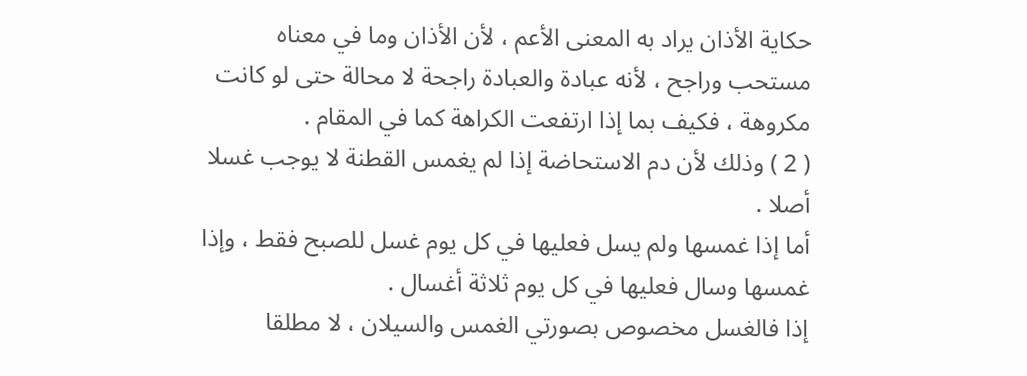حكاية الأذان يراد به المعنى الأعم ، لأن الأذان وما في معناه
مستحب وراجح ، لأنه عبادة والعبادة راجحة لا محالة حتى لو كانت
مكروهة ، فكيف بما إذا ارتفعت الكراهة كما في المقام .
( 2 ) وذلك لأن دم الاستحاضة إذا لم يغمس القطنة لا يوجب غسلا
أصلا .
أما إذا غمسها ولم يسل فعليها في كل يوم غسل للصبح فقط ، وإذا
غمسها وسال فعليها في كل يوم ثلاثة أغسال .
إذا فالغسل مخصوص بصورتي الغمس والسيلان ، لا مطلقا